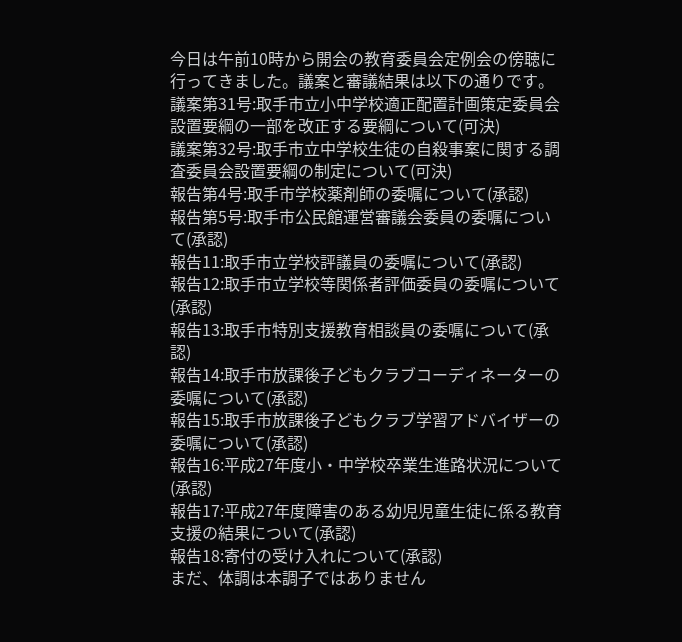今日は午前10時から開会の教育委員会定例会の傍聴に行ってきました。議案と審議結果は以下の通りです。
議案第31号:取手市立小中学校適正配置計画策定委員会設置要綱の一部を改正する要綱について(可決)
議案第32号:取手市立中学校生徒の自殺事案に関する調査委員会設置要綱の制定について(可決)
報告第4号:取手市学校薬剤師の委嘱について(承認)
報告第5号:取手市公民館運営審議会委員の委嘱について(承認)
報告11:取手市立学校評議員の委嘱について(承認)
報告12:取手市立学校等関係者評価委員の委嘱について(承認)
報告13:取手市特別支援教育相談員の委嘱について(承認)
報告14:取手市放課後子どもクラブコーディネーターの委嘱について(承認)
報告15:取手市放課後子どもクラブ学習アドバイザーの委嘱について(承認)
報告16:平成27年度小・中学校卒業生進路状況について(承認)
報告17:平成27年度障害のある幼児児童生徒に係る教育支援の結果について(承認)
報告18:寄付の受け入れについて(承認)
まだ、体調は本調子ではありません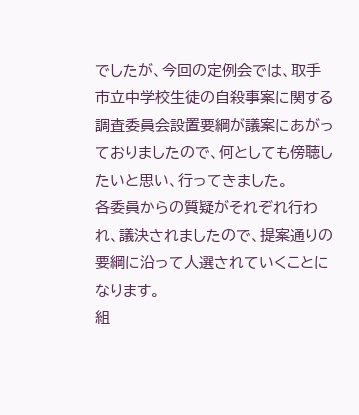でしたが、今回の定例会では、取手市立中学校生徒の自殺事案に関する調査委員会設置要綱が議案にあがっておりましたので、何としても傍聴したいと思い、行ってきました。
各委員からの質疑がそれぞれ行われ、議決されましたので、提案通りの要綱に沿って人選されていくことになります。
組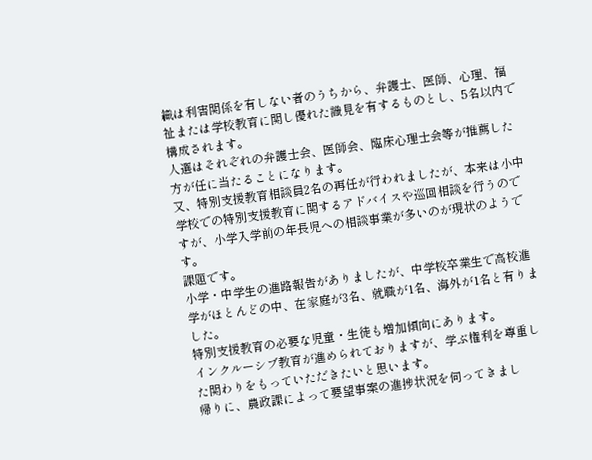織は利害関係を有しない者のうちから、弁護士、医師、心理、福祉または学校教育に関し優れた識見を有するものとし、5名以内で構成されます。
人選はそれぞれの弁護士会、医師会、臨床心理士会等が推薦した方が任に当たることになります。
又、特別支援教育相談員2名の再任が行われましたが、本来は小中学校での特別支援教育に関するアドバイスや巡回相談を行うのですが、小学入学前の年長児への相談事業が多いのが現状のようです。
課題です。
小学・中学生の進路報告がありましたが、中学校卒業生で高校進学がほとんどの中、在家庭が3名、就職が1名、海外が1名と有りました。
特別支援教育の必要な児童・生徒も増加傾向にあります。
インクルーシブ教育が進められておりますが、学ぶ権利を尊重した関わりをもっていただきたいと思います。
帰りに、農政課によって要望事案の進捗状況を伺ってきまし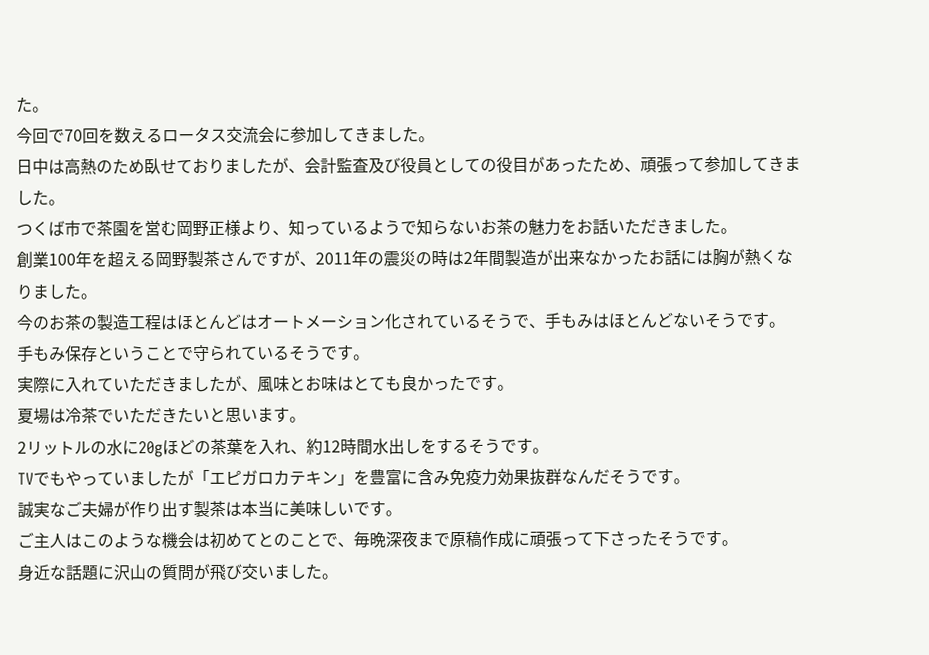た。
今回で70回を数えるロータス交流会に参加してきました。
日中は高熱のため臥せておりましたが、会計監査及び役員としての役目があったため、頑張って参加してきました。
つくば市で茶園を営む岡野正様より、知っているようで知らないお茶の魅力をお話いただきました。
創業100年を超える岡野製茶さんですが、2011年の震災の時は2年間製造が出来なかったお話には胸が熱くなりました。
今のお茶の製造工程はほとんどはオートメーション化されているそうで、手もみはほとんどないそうです。
手もみ保存ということで守られているそうです。
実際に入れていただきましたが、風味とお味はとても良かったです。
夏場は冷茶でいただきたいと思います。
2リットルの水に20gほどの茶葉を入れ、約12時間水出しをするそうです。
TVでもやっていましたが「エピガロカテキン」を豊富に含み免疫力効果抜群なんだそうです。
誠実なご夫婦が作り出す製茶は本当に美味しいです。
ご主人はこのような機会は初めてとのことで、毎晩深夜まで原稿作成に頑張って下さったそうです。
身近な話題に沢山の質問が飛び交いました。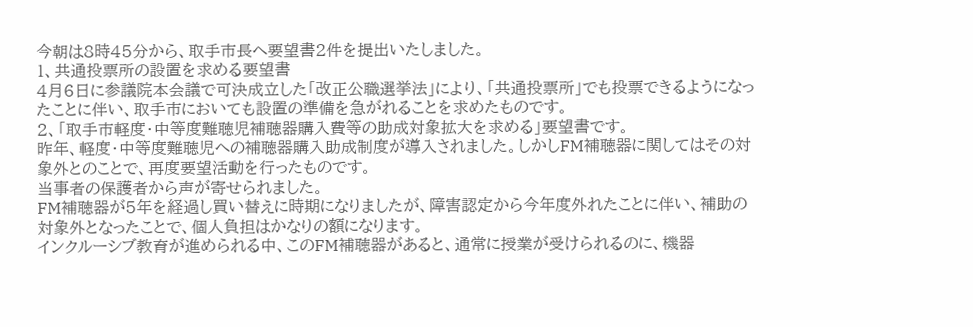今朝は8時45分から、取手市長へ要望書2件を提出いたしました。
1、共通投票所の設置を求める要望書
4月6日に参議院本会議で可決成立した「改正公職選挙法」により、「共通投票所」でも投票できるようになったことに伴い、取手市においても設置の準備を急がれることを求めたものです。
2、「取手市軽度・中等度難聴児補聴器購入費等の助成対象拡大を求める」要望書です。
昨年、軽度・中等度難聴児への補聴器購入助成制度が導入されました。しかしFM補聴器に関してはその対象外とのことで、再度要望活動を行ったものです。
当事者の保護者から声が寄せられました。
FM補聴器が5年を経過し買い替えに時期になりましたが、障害認定から今年度外れたことに伴い、補助の対象外となったことで、個人負担はかなりの額になります。
インクルーシブ教育が進められる中、このFM補聴器があると、通常に授業が受けられるのに、機器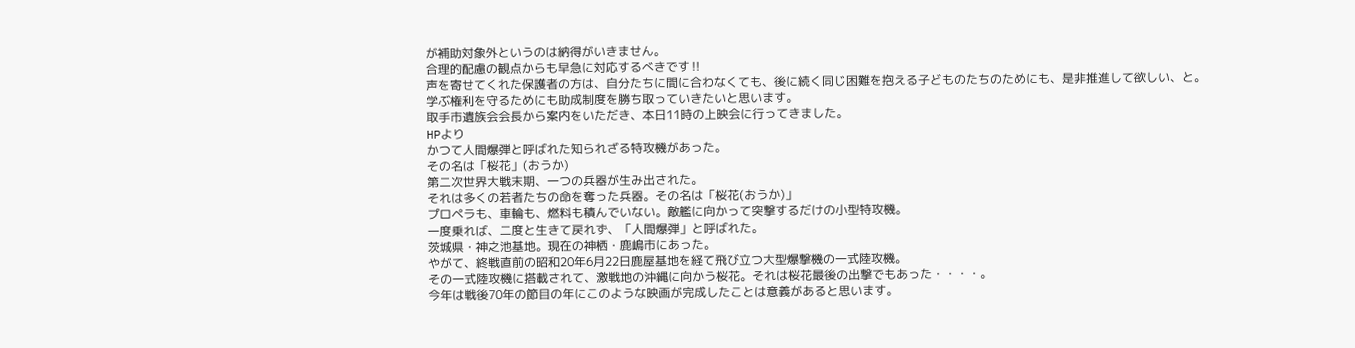が補助対象外というのは納得がいきません。
合理的配慮の観点からも早急に対応するべきです‼
声を寄せてくれた保護者の方は、自分たちに間に合わなくても、後に続く同じ困難を抱える子どものたちのためにも、是非推進して欲しい、と。
学ぶ権利を守るためにも助成制度を勝ち取っていきたいと思います。
取手市遺族会会長から案内をいただき、本日11時の上映会に行ってきました。
HPより
かつて人間爆弾と呼ばれた知られざる特攻機があった。
その名は「桜花」(おうか)
第二次世界大戦末期、一つの兵器が生み出された。
それは多くの若者たちの命を奪った兵器。その名は「桜花(おうか)」
プロペラも、車輪も、燃料も積んでいない。敵艦に向かって突撃するだけの小型特攻機。
一度乗れば、二度と生きて戻れず、「人間爆弾」と呼ばれた。
茨城県・神之池基地。現在の神栖・鹿嶋市にあった。
やがて、終戦直前の昭和20年6月22日鹿屋基地を経て飛び立つ大型爆撃機の一式陸攻機。
その一式陸攻機に搭載されて、激戦地の沖縄に向かう桜花。それは桜花最後の出撃でもあった・・・・。
今年は戦後70年の節目の年にこのような映画が完成したことは意義があると思います。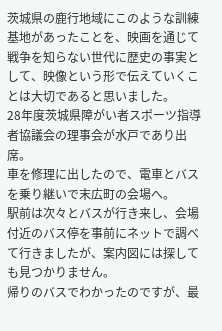茨城県の鹿行地域にこのような訓練基地があったことを、映画を通じて戦争を知らない世代に歴史の事実として、映像という形で伝えていくことは大切であると思いました。
28年度茨城県障がい者スポーツ指導者協議会の理事会が水戸であり出席。
車を修理に出したので、電車とバスを乗り継いで末広町の会場へ。
駅前は次々とバスが行き来し、会場付近のバス停を事前にネットで調べて行きましたが、案内図には探しても見つかりません。
帰りのバスでわかったのですが、最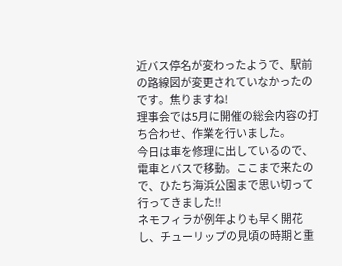近バス停名が変わったようで、駅前の路線図が変更されていなかったのです。焦りますね!
理事会では5月に開催の総会内容の打ち合わせ、作業を行いました。
今日は車を修理に出しているので、電車とバスで移動。ここまで来たので、ひたち海浜公園まで思い切って行ってきました‼
ネモフィラが例年よりも早く開花し、チューリップの見頃の時期と重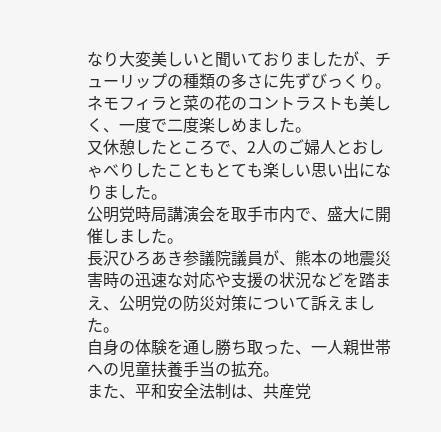なり大変美しいと聞いておりましたが、チューリップの種類の多さに先ずびっくり。
ネモフィラと菜の花のコントラストも美しく、一度で二度楽しめました。
又休憩したところで、2人のご婦人とおしゃべりしたこともとても楽しい思い出になりました。
公明党時局講演会を取手市内で、盛大に開催しました。
長沢ひろあき参議院議員が、熊本の地震災害時の迅速な対応や支援の状況などを踏まえ、公明党の防災対策について訴えました。
自身の体験を通し勝ち取った、一人親世帯への児童扶養手当の拡充。
また、平和安全法制は、共産党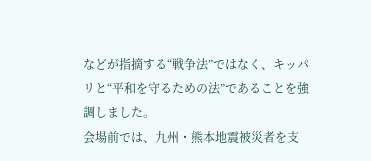などが指摘する“戦争法”ではなく、キッパリと“平和を守るための法”であることを強調しました。
会場前では、九州・熊本地震被災者を支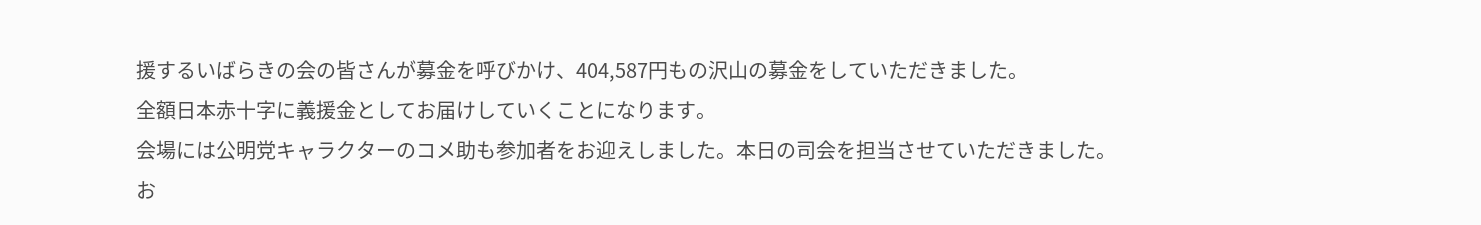援するいばらきの会の皆さんが募金を呼びかけ、404,587円もの沢山の募金をしていただきました。
全額日本赤十字に義援金としてお届けしていくことになります。
会場には公明党キャラクターのコメ助も参加者をお迎えしました。本日の司会を担当させていただきました。
お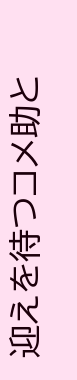迎えを待つコメ助と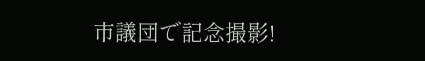市議団で記念撮影!